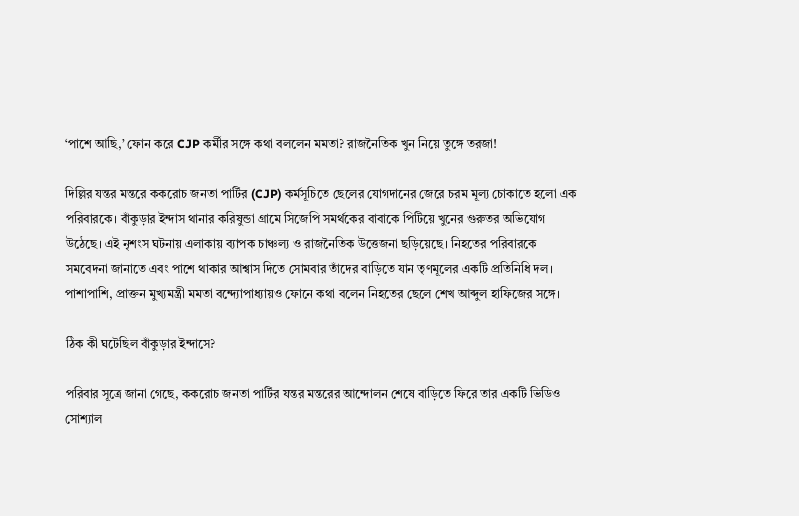‘পাশে আছি,’ ফোন করে CJP কর্মীর সঙ্গে কথা বললেন মমতা? রাজনৈতিক খুন নিয়ে তুঙ্গে তরজা!

দিল্লির যন্তর মন্তরে ককরোচ জনতা পার্টির (CJP) কর্মসূচিতে ছেলের যোগদানের জেরে চরম মূল্য চোকাতে হলো এক পরিবারকে। বাঁকুড়ার ইন্দাস থানার করিষুন্ডা গ্রামে সিজেপি সমর্থকের বাবাকে পিটিয়ে খুনের গুরুতর অভিযোগ উঠেছে। এই নৃশংস ঘটনায় এলাকায় ব্যাপক চাঞ্চল্য ও রাজনৈতিক উত্তেজনা ছড়িয়েছে। নিহতের পরিবারকে সমবেদনা জানাতে এবং পাশে থাকার আশ্বাস দিতে সোমবার তাঁদের বাড়িতে যান তৃণমূলের একটি প্রতিনিধি দল। পাশাপাশি, প্রাক্তন মুখ্যমন্ত্রী মমতা বন্দ্যোপাধ্যায়ও ফোনে কথা বলেন নিহতের ছেলে শেখ আব্দুল হাফিজের সঙ্গে।

ঠিক কী ঘটেছিল বাঁকুড়ার ইন্দাসে?

পরিবার সূত্রে জানা গেছে, ককরোচ জনতা পার্টির যন্তর মন্তরের আন্দোলন শেষে বাড়িতে ফিরে তার একটি ভিডিও সোশ্যাল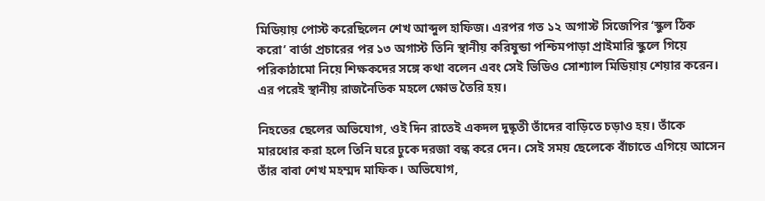মিডিয়ায় পোস্ট করেছিলেন শেখ আব্দুল হাফিজ। এরপর গত ১২ অগাস্ট সিজেপির ‘স্কুল ঠিক করো’ বার্তা প্রচারের পর ১৩ অগাস্ট তিনি স্থানীয় করিষুন্ডা পশ্চিমপাড়া প্রাইমারি স্কুলে গিয়ে পরিকাঠামো নিয়ে শিক্ষকদের সঙ্গে কথা বলেন এবং সেই ভিডিও সোশ্যাল মিডিয়ায় শেয়ার করেন। এর পরেই স্থানীয় রাজনৈতিক মহলে ক্ষোভ তৈরি হয়।

নিহতের ছেলের অভিযোগ, ওই দিন রাতেই একদল দুষ্কৃতী তাঁদের বাড়িতে চড়াও হয়। তাঁকে মারধোর করা হলে তিনি ঘরে ঢুকে দরজা বন্ধ করে দেন। সেই সময় ছেলেকে বাঁচাতে এগিয়ে আসেন তাঁর বাবা শেখ মহম্মদ মাফিক। অভিযোগ,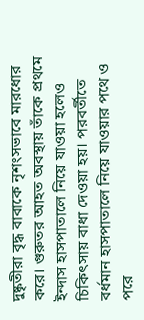দুষ্কৃতীরা বৃদ্ধ বাবাকে নৃশংসভাবে মারধোর করে। গুরুতর আহত অবস্থায় তাঁকে প্রথমে ইন্দাস হাসপাতালে নিয়ে যাওয়া হলেও চিকিৎসায় বাধা দেওয়া হয়। পরবর্তীতে বর্ধমান হাসপাতালে নিয়ে যাওয়ার পথে ও পরে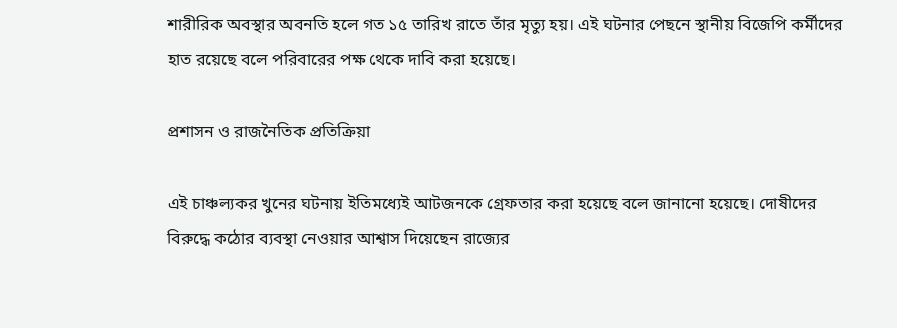শারীরিক অবস্থার অবনতি হলে গত ১৫ তারিখ রাতে তাঁর মৃত্যু হয়। এই ঘটনার পেছনে স্থানীয় বিজেপি কর্মীদের হাত রয়েছে বলে পরিবারের পক্ষ থেকে দাবি করা হয়েছে।

প্রশাসন ও রাজনৈতিক প্রতিক্রিয়া

এই চাঞ্চল্যকর খুনের ঘটনায় ইতিমধ্যেই আটজনকে গ্রেফতার করা হয়েছে বলে জানানো হয়েছে। দোষীদের বিরুদ্ধে কঠোর ব্যবস্থা নেওয়ার আশ্বাস দিয়েছেন রাজ্যের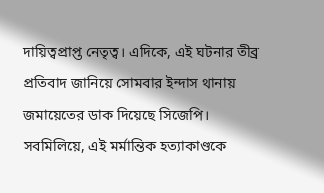দায়িত্বপ্রাপ্ত নেতৃত্ব। এদিকে, এই ঘটনার তীব্র প্রতিবাদ জানিয়ে সোমবার ইন্দাস থানায় জমায়েতের ডাক দিয়েছে সিজেপি। সবমিলিয়ে, এই মর্মান্তিক হত্যাকাণ্ডকে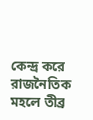কেন্দ্র করে রাজনৈতিক মহলে তীব্র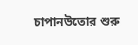চাপানউতোর শুরু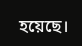হয়েছে।